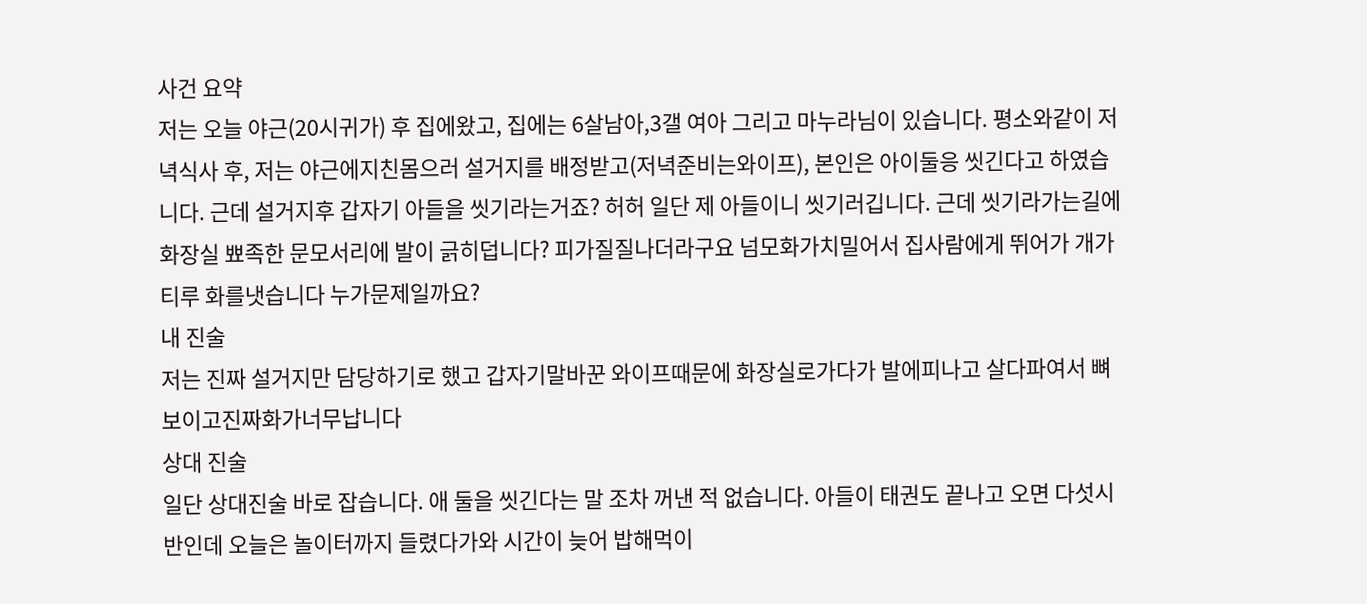사건 요약
저는 오늘 야근(20시귀가) 후 집에왔고, 집에는 6살남아,3갤 여아 그리고 마누라님이 있습니다. 평소와같이 저녁식사 후, 저는 야근에지친몸으러 설거지를 배정받고(저녁준비는와이프), 본인은 아이둘응 씻긴다고 하였습니다. 근데 설거지후 갑자기 아들을 씻기라는거죠? 허허 일단 제 아들이니 씻기러깁니다. 근데 씻기라가는길에 화장실 뾰족한 문모서리에 발이 긁히덥니다? 피가질질나더라구요 넘모화가치밀어서 집사람에게 뛰어가 개가티루 화를냇습니다 누가문제일까요?
내 진술
저는 진짜 설거지만 담당하기로 했고 갑자기말바꾼 와이프때문에 화장실로가다가 발에피나고 살다파여서 뼈보이고진짜화가너무납니다
상대 진술
일단 상대진술 바로 잡습니다. 애 둘을 씻긴다는 말 조차 꺼낸 적 없습니다. 아들이 태권도 끝나고 오면 다섯시반인데 오늘은 놀이터까지 들렸다가와 시간이 늦어 밥해먹이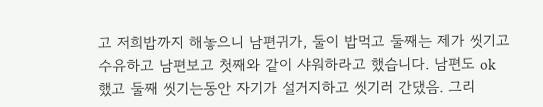고 저희밥까지 해놓으니 남편귀가, 둘이 밥먹고 둘째는 제가 씻기고 수유하고 남편보고 첫째와 같이 샤워하라고 했습니다. 남편도 ok 했고 둘째 씻기는동안 자기가 설거지하고 씻기러 간댔음. 그리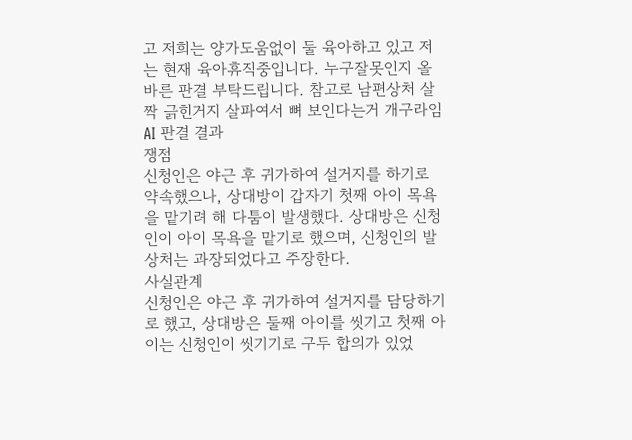고 저희는 양가도움없이 둘 육아하고 있고 저는 현재 육아휴직중입니다. 누구잘못인지 올바른 판결 부탁드립니다. 참고로 남편상처 살짝 긁힌거지 살파여서 뼈 보인다는거 개구라임
AI 판결 결과
쟁점
신청인은 야근 후 귀가하여 설거지를 하기로 약속했으나, 상대방이 갑자기 첫째 아이 목욕을 맡기려 해 다툼이 발생했다. 상대방은 신청인이 아이 목욕을 맡기로 했으며, 신청인의 발 상처는 과장되었다고 주장한다.
사실관계
신청인은 야근 후 귀가하여 설거지를 담당하기로 했고, 상대방은 둘째 아이를 씻기고 첫째 아이는 신청인이 씻기기로 구두 합의가 있었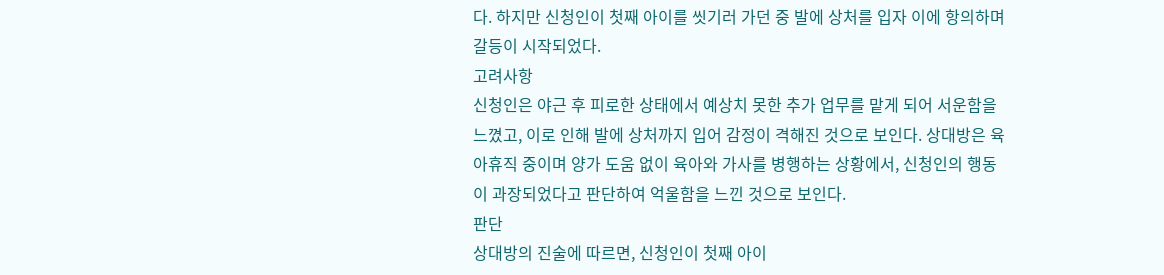다. 하지만 신청인이 첫째 아이를 씻기러 가던 중 발에 상처를 입자 이에 항의하며 갈등이 시작되었다.
고려사항
신청인은 야근 후 피로한 상태에서 예상치 못한 추가 업무를 맡게 되어 서운함을 느꼈고, 이로 인해 발에 상처까지 입어 감정이 격해진 것으로 보인다. 상대방은 육아휴직 중이며 양가 도움 없이 육아와 가사를 병행하는 상황에서, 신청인의 행동이 과장되었다고 판단하여 억울함을 느낀 것으로 보인다.
판단
상대방의 진술에 따르면, 신청인이 첫째 아이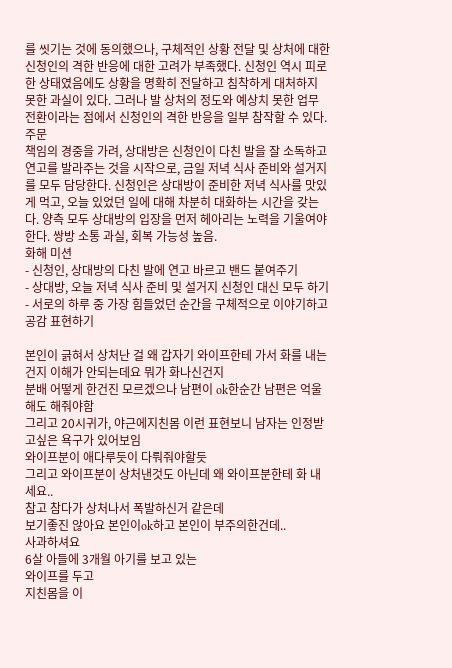를 씻기는 것에 동의했으나, 구체적인 상황 전달 및 상처에 대한 신청인의 격한 반응에 대한 고려가 부족했다. 신청인 역시 피로한 상태였음에도 상황을 명확히 전달하고 침착하게 대처하지 못한 과실이 있다. 그러나 발 상처의 정도와 예상치 못한 업무 전환이라는 점에서 신청인의 격한 반응을 일부 참작할 수 있다.
주문
책임의 경중을 가려, 상대방은 신청인이 다친 발을 잘 소독하고 연고를 발라주는 것을 시작으로, 금일 저녁 식사 준비와 설거지를 모두 담당한다. 신청인은 상대방이 준비한 저녁 식사를 맛있게 먹고, 오늘 있었던 일에 대해 차분히 대화하는 시간을 갖는다. 양측 모두 상대방의 입장을 먼저 헤아리는 노력을 기울여야 한다. 쌍방 소통 과실, 회복 가능성 높음.
화해 미션
- 신청인, 상대방의 다친 발에 연고 바르고 밴드 붙여주기
- 상대방, 오늘 저녁 식사 준비 및 설거지 신청인 대신 모두 하기
- 서로의 하루 중 가장 힘들었던 순간을 구체적으로 이야기하고 공감 표현하기

본인이 긁혀서 상처난 걸 왜 갑자기 와이프한테 가서 화를 내는건지 이해가 안되는데요 뭐가 화나신건지
분배 어떻게 한건진 모르겠으나 남편이 ok한순간 남편은 억울해도 해줘야함
그리고 20시귀가, 야근에지친몸 이런 표현보니 남자는 인정받고싶은 욕구가 있어보임
와이프분이 애다루듯이 다뤄줘야할듯
그리고 와이프분이 상처낸것도 아닌데 왜 와이프분한테 화 내세요..
참고 참다가 상처나서 폭발하신거 같은데
보기좋진 않아요 본인이ok하고 본인이 부주의한건데..
사과하셔요
6살 아들에 3개월 아기를 보고 있는
와이프를 두고
지친몸을 이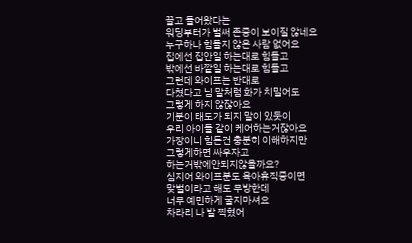끌고 들어왔다는
워딩부터가 벌써 존중이 보이질 않네요
누구하나 힘들지 않은 사람 없어요
집에선 집안일 하는대로 힘들고
밖에선 바깥일 하는대로 힘들고
그런데 와이프는 반대로
다쳤다고 님 말처럼 화가 치밀어도
그렇게 하지 않잖아요
기분이 태도가 되지 말이 있듯이
우리 아이들 같이 케어하는거잖아요
가장이니 힘든건 충분히 이해하지만
그렇게하면 싸우자고
하는거밖에안되지않을까요?
심지어 와이프분도 육아휴직중이면
맞벌이라고 해도 무방한데
너무 예민하게 굴지마셔요
차라리 나 발 찍혔어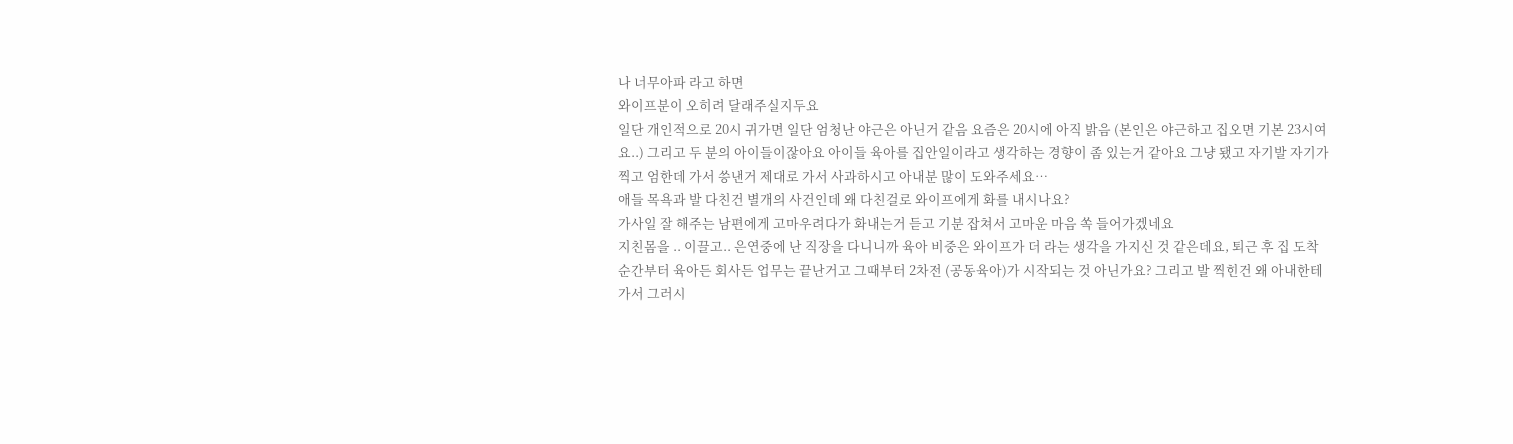나 너무아파 라고 하면
와이프분이 오히려 달래주실지두요
일단 개인적으로 20시 귀가면 일단 엄청난 야근은 아닌거 같음 요즘은 20시에 아직 밝음 (본인은 야근하고 집오면 기본 23시여요..) 그리고 두 분의 아이들이잖아요 아이들 육아를 집안일이라고 생각하는 경향이 좀 있는거 같아요 그냥 됐고 자기발 자기가 찍고 엄한데 가서 씅낸거 제대로 가서 사과하시고 아내분 많이 도와주세요…
애들 목욕과 발 다친건 별개의 사건인데 왜 다친걸로 와이프에게 화를 내시나요?
가사일 잘 해주는 남편에게 고마우려다가 화내는거 듣고 기분 잡쳐서 고마운 마음 쏙 들어가겠네요
지친몸을 .. 이끌고.. 은연중에 난 직장을 다니니까 육아 비중은 와이프가 더 라는 생각을 가지신 것 같은데요, 퇴근 후 집 도착 순간부터 육아든 회사든 업무는 끝난거고 그때부터 2차전 (공동육아)가 시작되는 것 아닌가요? 그리고 발 찍힌건 왜 아내한테 가서 그러시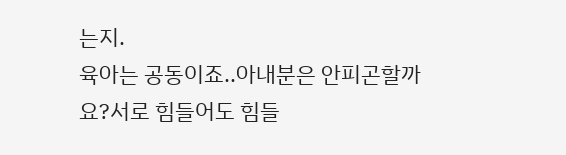는지.
육아는 공동이죠..아내분은 안피곤할까요?서로 힘들어도 힘들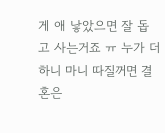게 애 낳았으면 잘 돕고 사는거죠 ㅠ 누가 더 하니 마니 따질꺼면 결혼은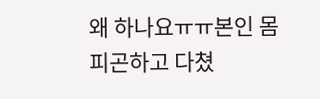왜 하나요ㅠㅠ본인 몸 피곤하고 다쳤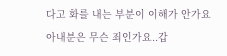다고 화를 내는 부분이 이해가 안가요 아내분은 무슨 죄인가요..갑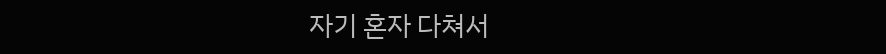자기 혼자 다쳐서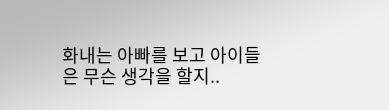화내는 아빠를 보고 아이들은 무슨 생각을 할지..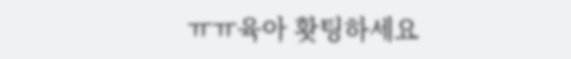ㅠㅠ육아 홧팅하세요